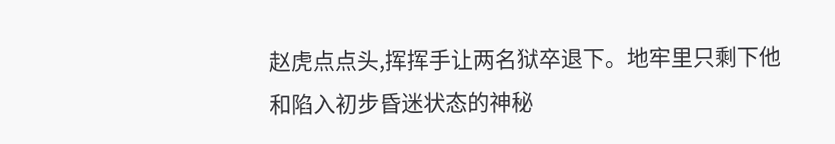赵虎点点头,挥挥手让两名狱卒退下。地牢里只剩下他和陷入初步昏迷状态的神秘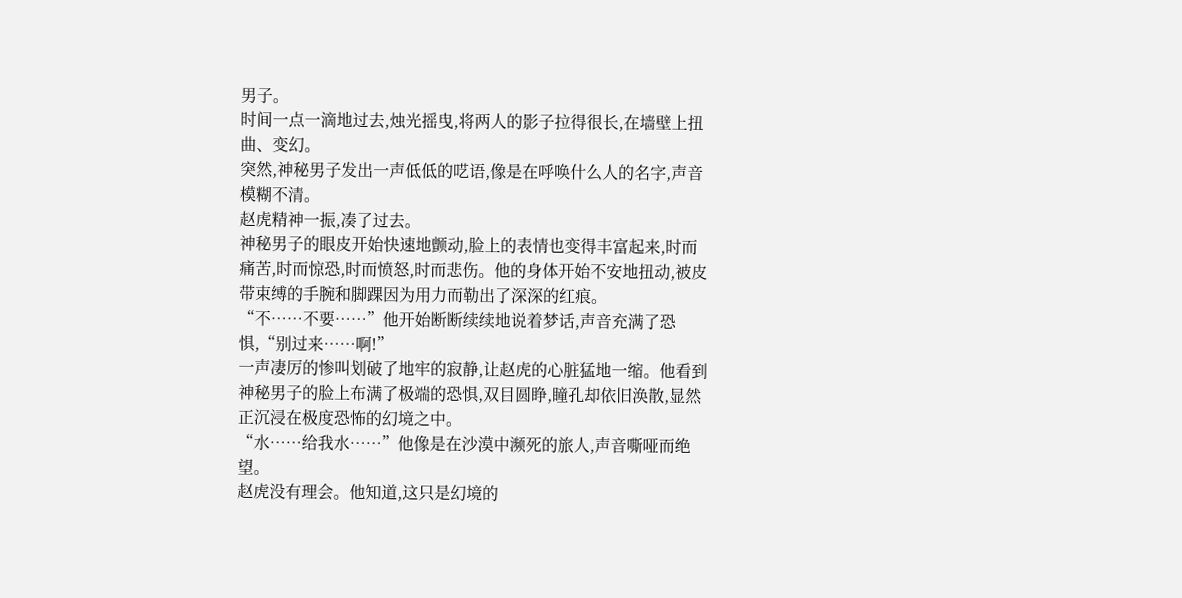男子。
时间一点一滴地过去,烛光摇曳,将两人的影子拉得很长,在墙壁上扭曲、变幻。
突然,神秘男子发出一声低低的呓语,像是在呼唤什么人的名字,声音模糊不清。
赵虎精神一振,凑了过去。
神秘男子的眼皮开始快速地颤动,脸上的表情也变得丰富起来,时而痛苦,时而惊恐,时而愤怒,时而悲伤。他的身体开始不安地扭动,被皮带束缚的手腕和脚踝因为用力而勒出了深深的红痕。
“不……不要……”他开始断断续续地说着梦话,声音充满了恐惧,“别过来……啊!”
一声凄厉的惨叫划破了地牢的寂静,让赵虎的心脏猛地一缩。他看到神秘男子的脸上布满了极端的恐惧,双目圆睁,瞳孔却依旧涣散,显然正沉浸在极度恐怖的幻境之中。
“水……给我水……”他像是在沙漠中濒死的旅人,声音嘶哑而绝望。
赵虎没有理会。他知道,这只是幻境的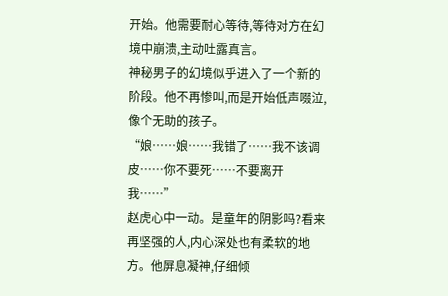开始。他需要耐心等待,等待对方在幻境中崩溃,主动吐露真言。
神秘男子的幻境似乎进入了一个新的阶段。他不再惨叫,而是开始低声啜泣,像个无助的孩子。
“娘……娘……我错了……我不该调皮……你不要死……不要离开我……”
赵虎心中一动。是童年的阴影吗?看来再坚强的人,内心深处也有柔软的地方。他屏息凝神,仔细倾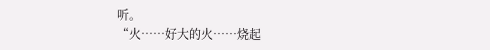听。
“火……好大的火……烧起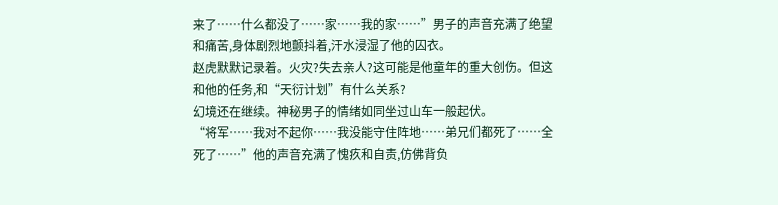来了……什么都没了……家……我的家……”男子的声音充满了绝望和痛苦,身体剧烈地颤抖着,汗水浸湿了他的囚衣。
赵虎默默记录着。火灾?失去亲人?这可能是他童年的重大创伤。但这和他的任务,和“天衍计划”有什么关系?
幻境还在继续。神秘男子的情绪如同坐过山车一般起伏。
“将军……我对不起你……我没能守住阵地……弟兄们都死了……全死了……”他的声音充满了愧疚和自责,仿佛背负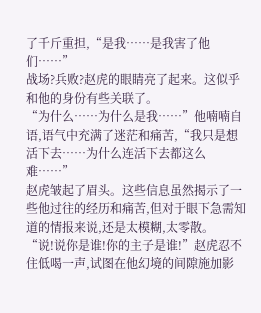了千斤重担,“是我……是我害了他们……”
战场?兵败?赵虎的眼睛亮了起来。这似乎和他的身份有些关联了。
“为什么……为什么是我……”他喃喃自语,语气中充满了迷茫和痛苦,“我只是想活下去……为什么连活下去都这么难……”
赵虎皱起了眉头。这些信息虽然揭示了一些他过往的经历和痛苦,但对于眼下急需知道的情报来说,还是太模糊,太零散。
“说!说你是谁!你的主子是谁!”赵虎忍不住低喝一声,试图在他幻境的间隙施加影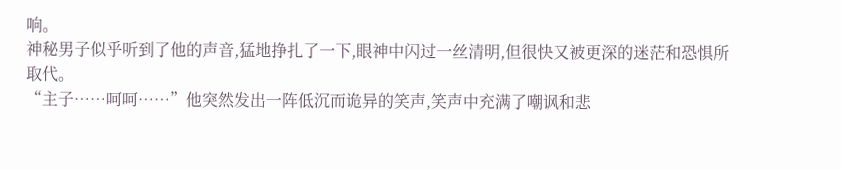响。
神秘男子似乎听到了他的声音,猛地挣扎了一下,眼神中闪过一丝清明,但很快又被更深的迷茫和恐惧所取代。
“主子……呵呵……”他突然发出一阵低沉而诡异的笑声,笑声中充满了嘲讽和悲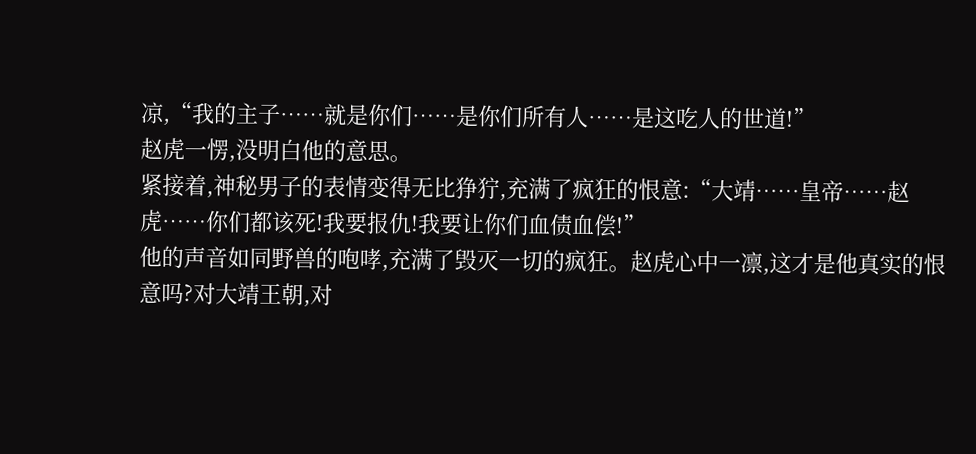凉,“我的主子……就是你们……是你们所有人……是这吃人的世道!”
赵虎一愣,没明白他的意思。
紧接着,神秘男子的表情变得无比狰狞,充满了疯狂的恨意:“大靖……皇帝……赵虎……你们都该死!我要报仇!我要让你们血债血偿!”
他的声音如同野兽的咆哮,充满了毁灭一切的疯狂。赵虎心中一凛,这才是他真实的恨意吗?对大靖王朝,对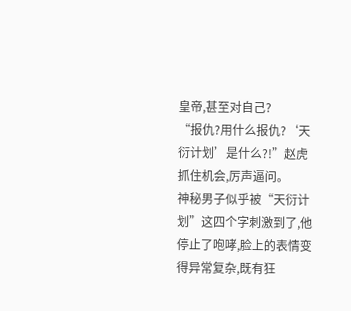皇帝,甚至对自己?
“报仇?用什么报仇?‘天衍计划’是什么?!”赵虎抓住机会,厉声逼问。
神秘男子似乎被“天衍计划”这四个字刺激到了,他停止了咆哮,脸上的表情变得异常复杂,既有狂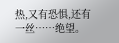热,又有恐惧,还有一丝……绝望。